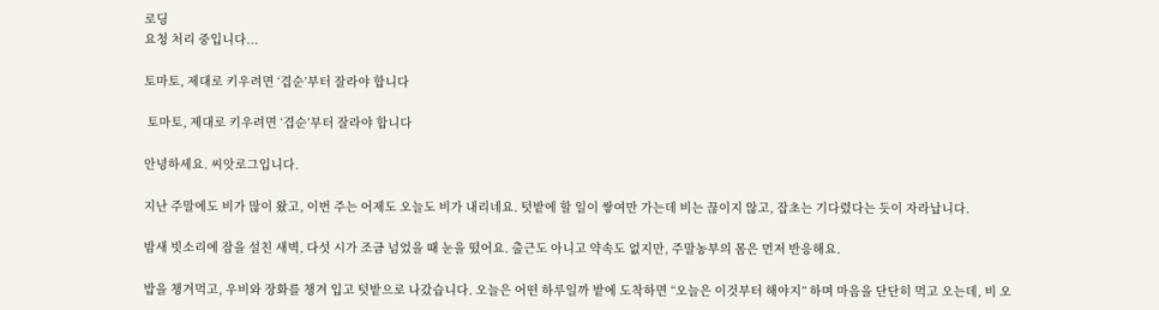로딩
요청 처리 중입니다...

토마토, 제대로 키우려면 ‘겹순’부터 잘라야 합니다

 토마토, 제대로 키우려면 ‘겹순’부터 잘라야 합니다

안녕하세요. 씨앗로그입니다.

지난 주말에도 비가 많이 왔고, 이번 주는 어제도 오늘도 비가 내리네요. 텃밭에 할 일이 쌓여만 가는데 비는 끊이지 않고, 잡초는 기다렸다는 듯이 자라납니다.

밤새 빗소리에 잠을 설친 새벽, 다섯 시가 조금 넘었을 때 눈을 떴어요. 출근도 아니고 약속도 없지만, 주말농부의 몸은 먼저 반응해요.

밥을 챙겨먹고, 우비와 장화를 챙겨 입고 텃밭으로 나갔습니다. 오늘은 어떤 하루일까 밭에 도착하면 “오늘은 이것부터 해야지” 하며 마음을 단단히 먹고 오는데, 비 오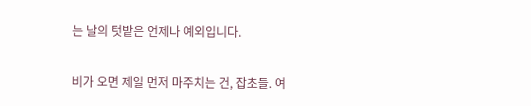는 날의 텃밭은 언제나 예외입니다.

비가 오면 제일 먼저 마주치는 건, 잡초들. 여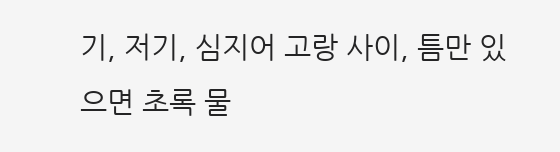기, 저기, 심지어 고랑 사이, 틈만 있으면 초록 물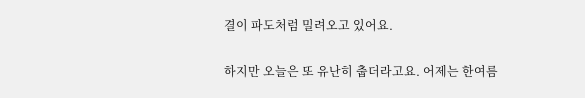결이 파도처럼 밀려오고 있어요.

하지만 오늘은 또 유난히 춥더라고요. 어제는 한여름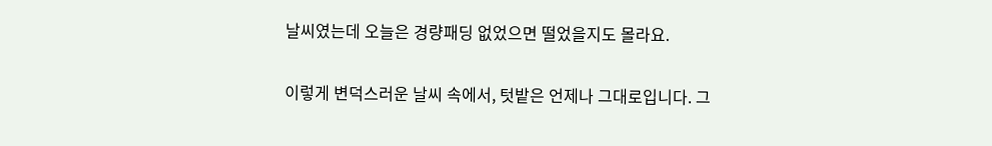날씨였는데 오늘은 경량패딩 없었으면 떨었을지도 몰라요.

이렇게 변덕스러운 날씨 속에서, 텃밭은 언제나 그대로입니다. 그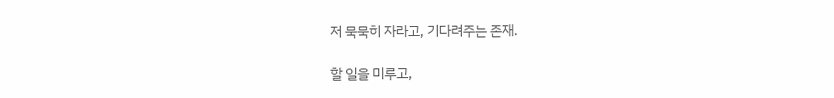저 묵묵히 자라고, 기다려주는 존재.

할 일을 미루고,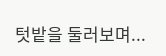텃밭을 둘러보며...